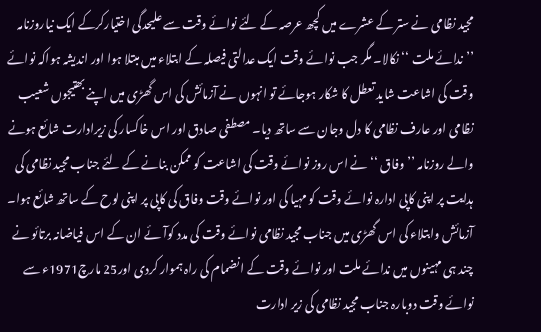مجید نظامی نے ستر کے عشرے میں کچھ عرصہ کے لئے نوائے وقت سے علیحدگی اختیارکرکے ایک نیاروزنامہ ’’ندائے ملت ‘‘ نکالا۔ مگر جب نوائے وقت ایک عدالتی فیصلہ کے ابتلاء میں مبتلا ہوا اور اندیشہ ہواکہ نوائے وقت کی اشاعت شاید تعطل کا شکار ہوجائے تو انہوں نے آزمائش کی اس گھڑی میں اپنے بھتیجوں شعیب نظامی اور عارف نظامی کا دل وجان سے ساتھ دیا۔ مصطفی صادق اور اس خاکسار کی زیرادارت شائع ہونے والے روزنامہ ’’ وفاق ‘‘ نے اس روز نوائے وقت کی اشاعت کو ممکن بنانے کے لئے جناب مجید نظامی کی ہدایت پر اپنی کاپی ادارہ نوائے وقت کو مہیا کی اور نوائے وقت وفاق کی کاپی پر اپنی لوح کے ساتھ شائع ہوا۔ آزمائش وابتلاء کی اس گھڑی میں جناب مجید نظامی نوائے وقت کی مدد کوآئے ان کے اس فیاضانہ برتائو نے چند ہی مہینوں میں ندائے ملت اور نوائے وقت کے انضمام کی راہ ہموار کردی اور25 مارچ1971ء سے نوائے وقت دوبارہ جناب مجید نظامی کی زیر ادارت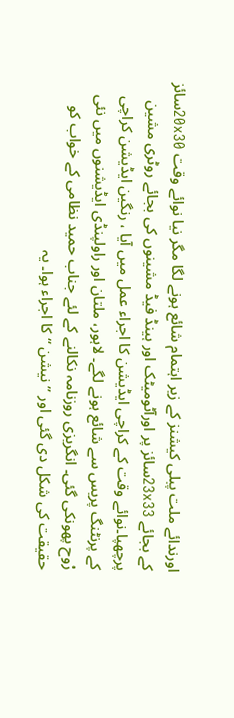اورندائے ملت پبلی کیشنز کے زیر اہتمام شائع ہونے لگا مگر نیا نوائے وقت 20x30سائز کے بجائے 23x33سائز پر اورآٹومیٹک اور ہینڈ فیڈ مشینوں کی بجائے روٹری مشین پرچھپا۔نوائے وقت کے کراچی ایڈیشن کا اجراء عمل میں آیا ، رنگین ایڈیشن کراچی کے پرنٹنگ پریس سے شائع ہونے لگے۔ لاہور، ملتان اور راولپنڈی ایڈیشنوں میں نئی رْوح پھونکی گئی۔ انگریزی روزنامہ نکالنے کے لئے جناب حمید نظامی کے خواب کو حقیقت کی شکل دی گئی اور ’’نیشن ‘‘کا اجراء ہوا۔ یہ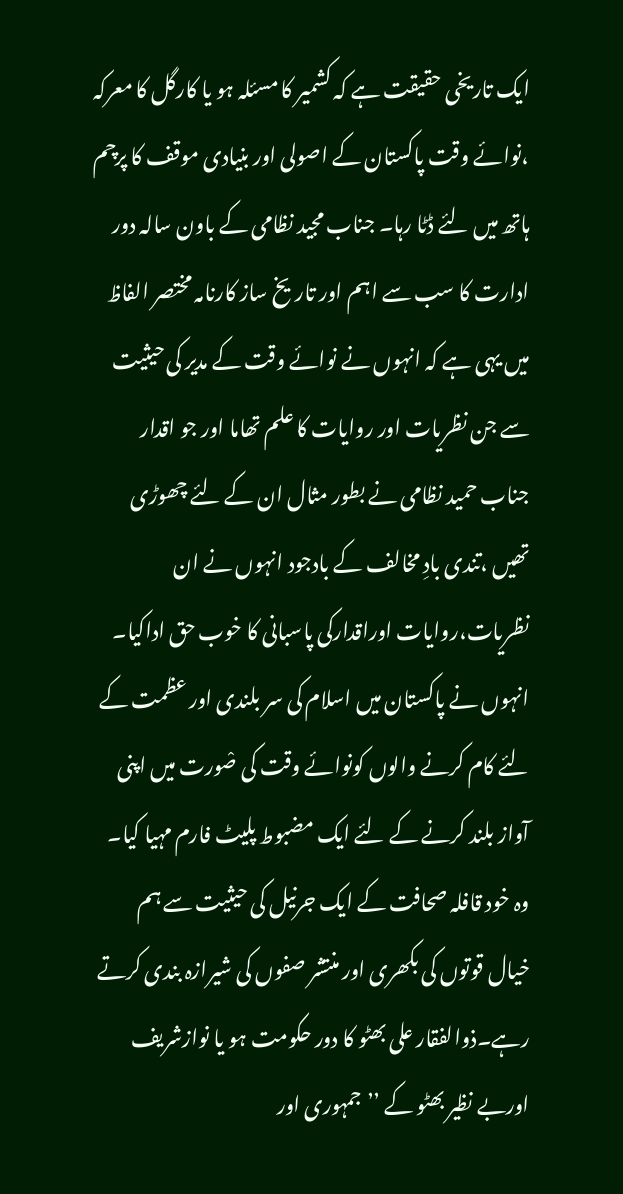ایک تاریخی حقیقت ہے کہ کشمیر کا مسئلہ ہو یا کارگل کا معرکہ ،نوائے وقت پاکستان کے اصولی اور بنیادی موقف کا پرچم ہاتھ میں لئے ڈٹا رہا۔ جناب مجید نظامی کے باون سالہ دور ادارت کا سب سے اہم اور تاریخ ساز کارنامہ مختصر الفاظ میں یہی ہے کہ انہوں نے نوائے وقت کے مدیر کی حیثیت سے جن نظریات اور روایات کا علم تھاما اور جو اقدار جناب حمید نظامی نے بطور مثال ان کے لئے چھوڑی تھیں ،تندی بادِ مخالف کے بادجود انہوں نے ان نظریات،روایات اوراقدارکی پاسبانی کا خوب حق اداکیا۔ انہوں نے پاکستان میں اسلام کی سر بلندی اور عظمت کے لئے کام کرنے والوں کونوائے وقت کی صْورت میں اپنی آواز بلند کرنے کے لئے ایک مضبوط پلیٹ فارم مہیا کیا۔ وہ خود قافلہ صحافت کے ایک جرنیل کی حیثیت سے ہم خیال قوتوں کی بکھری اور منتشر صفوں کی شیرازہ بندی کرتے رہے۔ذوالفقار علی بھٹو کا دور حکومت ہو یا نوازشریف اوربے نظیر بھٹو کے ’’جمہوری اور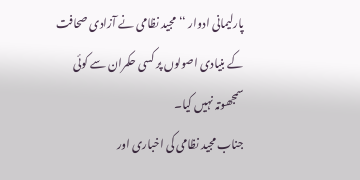پارلیمانی ادوار ‘‘مجید نظامی نے آزادی صحافت کے بنیادی اصولوں پر کسی حکمران سے کوئی سمجھوتہ نہیں کیا۔
جناب مجید نظامی کی اخباری اور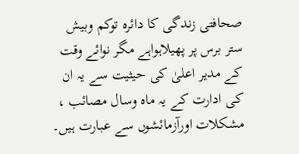صحافتی زندگی کا دائرہ توکم وبیش ستر برس پر پھیلاہواہے مگر نوائے وقت کے مدیر اعلیٰ کی حیثیت سے یہ ان کی ادارت کے یہ ماہ وسال مصائب ، مشکلات اورآزمائشوں سے عبارت ہیں۔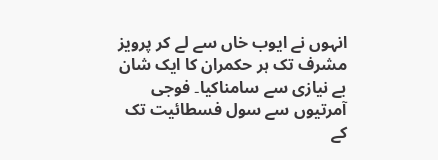انہوں نے ایوب خاں سے لے کر پرویز مشرف تک ہر حکمران کا ایک شان بے نیازی سے سامناکیا۔ فوجی آمرتیوں سے سول فسطائیت تک کے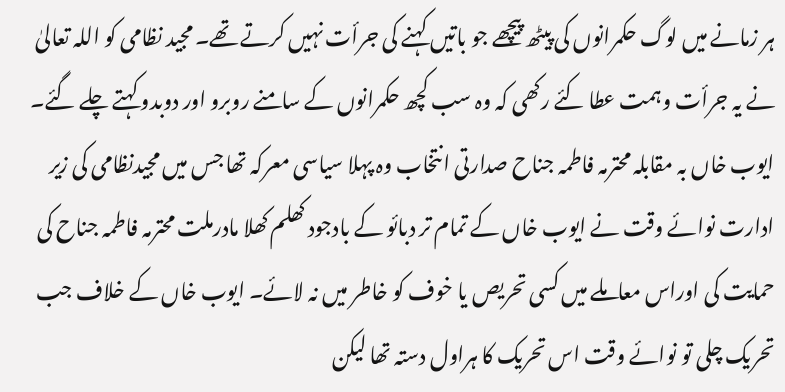ہر زمانے میں لوگ حکمرانوں کی پیٹھ پیچھے جو باتیں کہنے کی جرأت نہیں کرتے تھے۔ مجید نظامی کو اللہ تعالیٰ نے یہ جرأت وہمت عطا کئے رکھی کہ وہ سب کچھ حکمرانوں کے سامنے روبرو اور دوبدو کہتے چلے گئے۔ ایوب خاں بہ مقابلہ محترمہ فاطمہ جناح صدارتی انتخاب وہ پہلا سیاسی معرکہ تھا جس میں مجیدنظامی کی زیر ادارت نوائے وقت نے ایوب خاں کے تمام تر دبائو کے بادجود کھلم کھلا مادرملت محترمہ فاطمہ جناح کی حمایت کی اوراس معاملے میں کسی تحریص یا خوف کو خاطر میں نہ لائے۔ ایوب خاں کے خلاف جب تحریک چلی تو نوائے وقت اس تحریک کا ہراول دستہ تھا لیکن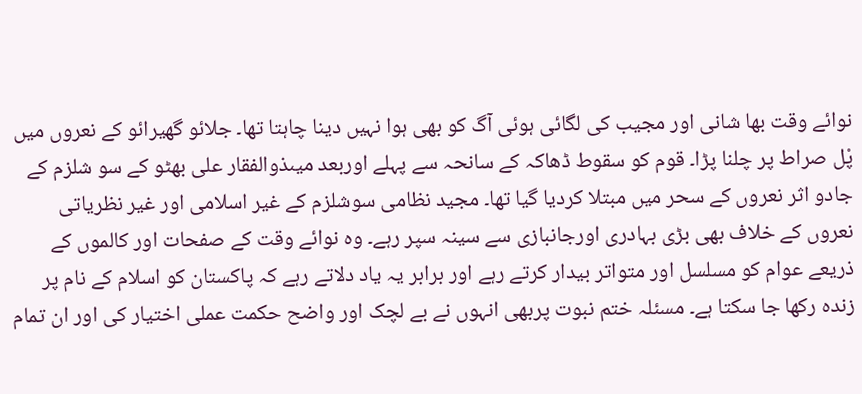نوائے وقت بھا شانی اور مجیب کی لگائی ہوئی آگ کو بھی ہوا نہیں دینا چاہتا تھا۔ جلائو گھیرائو کے نعروں میں پْل صراط پر چلنا پڑا۔ قوم کو سقوط ڈھاکہ کے سانحہ سے پہلے اوربعد میںذوالفقار علی بھٹو کے سو شلزم کے جادو اثر نعروں کے سحر میں مبتلا کردیا گیا تھا۔ مجید نظامی سوشلزم کے غیر اسلامی اور غیر نظریاتی نعروں کے خلاف بھی بڑی بہادری اورجانبازی سے سینہ سپر رہے۔ وہ نوائے وقت کے صفحات اور کالموں کے ذریعے عوام کو مسلسل اور متواتر بیدار کرتے رہے اور برابر یہ یاد دلاتے رہے کہ پاکستان کو اسلام کے نام پر زندہ رکھا جا سکتا ہے۔ مسئلہ ختم نبوت پربھی انہوں نے بے لچک اور واضح حکمت عملی اختیار کی اور ان تمام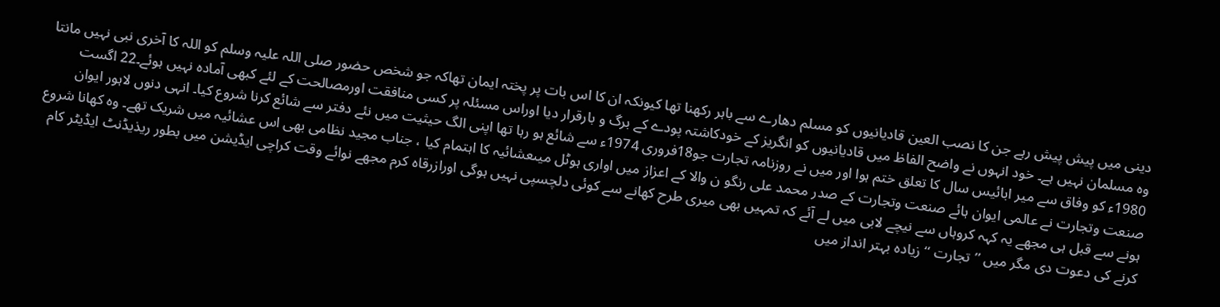دینی میں پیش پیش رہے جن کا نصب العین قادیانیوں کو مسلم دھارے سے باہر رکھنا تھا کیونکہ ان کا اس بات پر پختہ ایمان تھاکہ جو شخص حضور صلی اللہ علیہ وسلم کو اللہ کا آخری نبی نہیں مانتا وہ مسلمان نہیں ہے۔ خود انہوں نے واضح الفاظ میں قادیانیوں کو انگریز کے خودکاشتہ پودے کے برگ و بارقرار دیا اوراس مسئلہ پر کسی منافقت اورمصالحت کے لئے کبھی آمادہ نہیں ہوئے۔22 اگست 1980ء کو وفاق سے میر ابائیس سال کا تعلق ختم ہوا اور میں نے روزنامہ تجارت جو18فروری 1974ء سے شائع ہو رہا تھا اپنی الگ حیثیت میں نئے دفتر سے شائع کرنا شروع کیا۔ انہی دنوں لاہور ایوان صنعت وتجارت نے عالمی ایوان ہائے صنعت وتجارت کے صدر محمد علی رنگو ن والا کے اعزاز میں اواری ہوٹل میںعشائیہ کا اہتمام کیا ، جناب مجید نظامی بھی اس عشائیہ میں شریک تھے۔ وہ کھانا شروع ہونے سے قبل ہی مجھے یہ کہہ کروہاں سے نیچے لابی میں لے آئے کہ تمہیں بھی میری طرح کھانے سے کوئی دلچسپی نہیں ہوگی اورازرقاہ کرم مجھے نوائے وقت کراچی ایڈیشن میں بطور ریذیڈنٹ ایڈیٹر کام کرنے کی دعوت دی مگر میں ’’تجارت ‘‘زیادہ بہتر انداز میں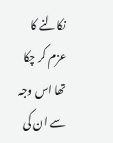نکالنے کا عزم کر چکا تھا اس وجہ سے ان کی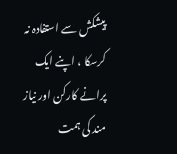پیشکش سے استفادہ نہ کرسکا ، اپنے ایک پرانے کارکن اور نیاز مند کی ہمت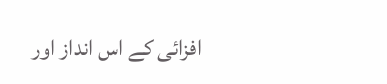افزائی کے اس انداز اور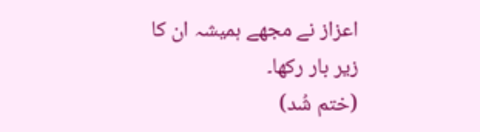اعزاز نے مجھے ہمیشہ ان کا زیر بار رکھا۔
(ختم شُد)